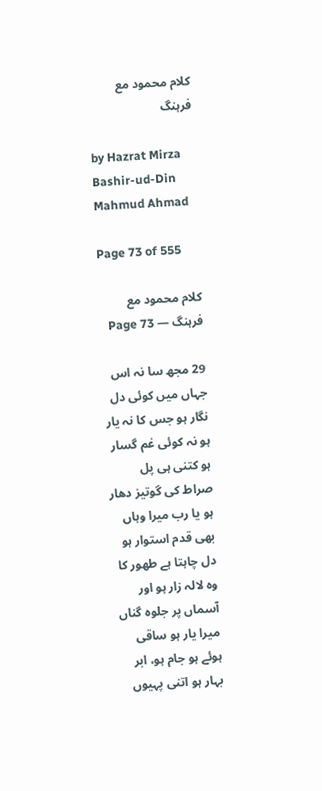کلام محمود مع فرہنگ

by Hazrat Mirza Bashir-ud-Din Mahmud Ahmad

Page 73 of 555

کلام محمود مع فرہنگ — Page 73

29 مجھ سا نہ اس جہاں میں کوئی دل نگار ہو جس کا نہ یار ہو نہ کوئی غم گسار ہو کتنی ہی پل صراط کی گوتیز دھار ہو یا رب میرا وہاں بھی قدم استوار ہو دل چاہتا ہے طھور کا وہ لالہ زار ہو اور آسماں پر جلوہ گناں میرا یار ہو ساقی ہوئے ہو جام ہو، ابر بہار ہو اتنی پہیوں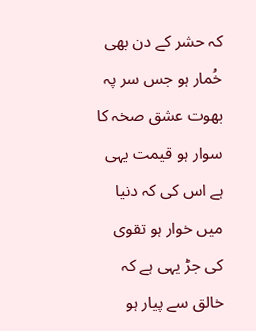کہ حشر کے دن بھی خُمار ہو جس سر پہ بھوت عشق صخہ کا سوار ہو قیمت یہی ہے اس کی کہ دنیا میں خوار ہو تقوی کی جڑ یہی ہے کہ خالق سے پیار ہو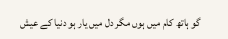گو ہاتھ کام میں ہوں مگر دل میں یار ہو دنیا کے عیش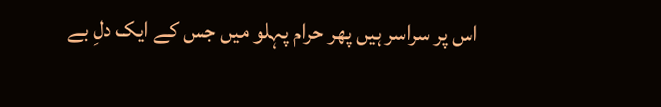اس پر سراسر ہیں پھر حرام پہلو میں جس کے ایک دلِ بے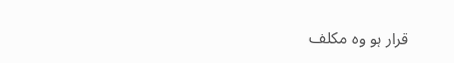قرار ہو وہ مکلف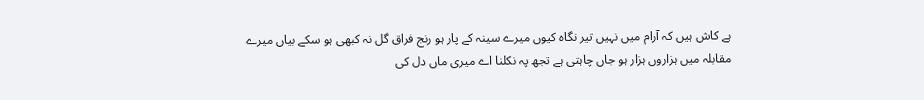ہے کاش ہیں کہ آرام میں نہیں تیر نگاہ کیوں میرے سینہ کے پار ہو رنج فراق گل نہ کبھی ہو سکے بیاں میرے مقابلہ میں ہزاروں ہزار ہو جاں چاہتی ہے تجھ پہ نکلنا اے میری ماں دل کی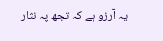یہ آرزو ہے کہ تجھ پہ نثار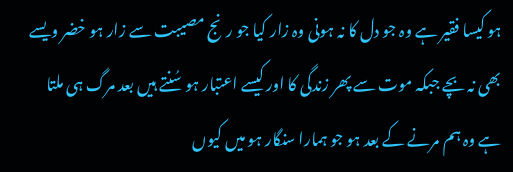ہو کیسا فقیر ہے وہ جو دل کا نہ ہونی وہ زار کیا جو رنج مصیبت سے زار ہو خضر ویسے بھی نہ بچے جبکہ موت سے پھر زندگی کا اور کیسے اعتبار ہو سُنتے ہیں بعد مرگ ہی ملتا ہے وہ ہم مرنے کے بعد ہو جو ہمارا سنگار ہو میں کیوں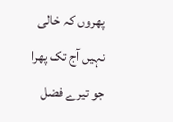پھروں کہ خالی نہیں آج تک پھرا جو تیرے فضل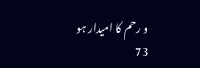و رحم کا امیدار ہو 73